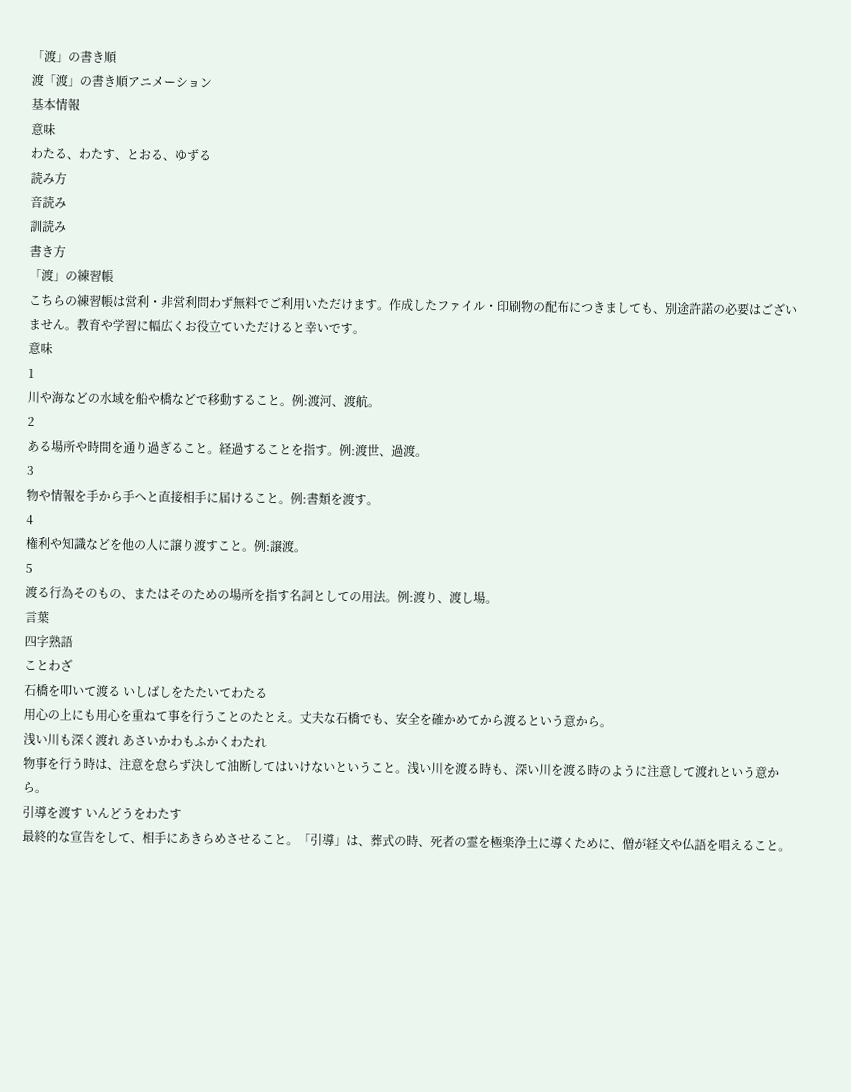「渡」の書き順
渡「渡」の書き順アニメーション
基本情報
意味
わたる、わたす、とおる、ゆずる
読み方
音読み
訓読み
書き方
「渡」の練習帳
こちらの練習帳は営利・非営利問わず無料でご利用いただけます。作成したファイル・印刷物の配布につきましても、別途許諾の必要はございません。教育や学習に幅広くお役立ていただけると幸いです。
意味
1
川や海などの水域を船や橋などで移動すること。例:渡河、渡航。
2
ある場所や時間を通り過ぎること。経過することを指す。例:渡世、過渡。
3
物や情報を手から手へと直接相手に届けること。例:書類を渡す。
4
権利や知識などを他の人に譲り渡すこと。例:譲渡。
5
渡る行為そのもの、またはそのための場所を指す名詞としての用法。例:渡り、渡し場。
言葉
四字熟語
ことわざ
石橋を叩いて渡る いしばしをたたいてわたる
用心の上にも用心を重ねて事を行うことのたとえ。丈夫な石橋でも、安全を確かめてから渡るという意から。
浅い川も深く渡れ あさいかわもふかくわたれ
物事を行う時は、注意を怠らず決して油断してはいけないということ。浅い川を渡る時も、深い川を渡る時のように注意して渡れという意から。
引導を渡す いんどうをわたす
最終的な宣告をして、相手にあきらめさせること。「引導」は、葬式の時、死者の霊を極楽浄土に導くために、僧が経文や仏語を唱えること。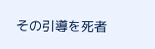その引導を死者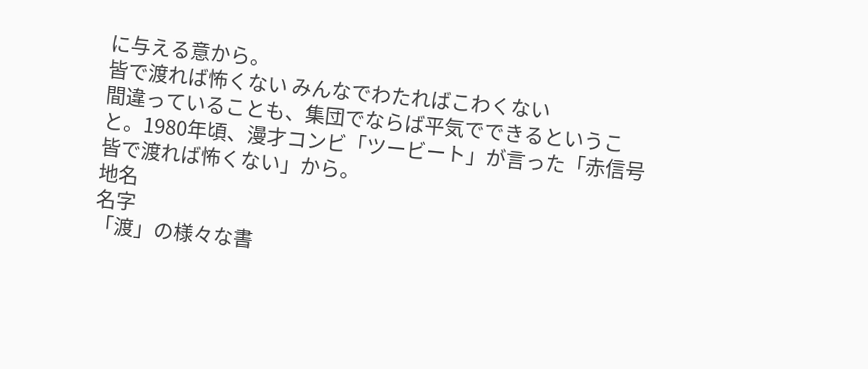に与える意から。
皆で渡れば怖くない みんなでわたればこわくない
間違っていることも、集団でならば平気でできるということ。1980年頃、漫才コンビ「ツービート」が言った「赤信号皆で渡れば怖くない」から。
地名
名字
「渡」の様々な書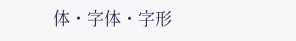体・字体・字形